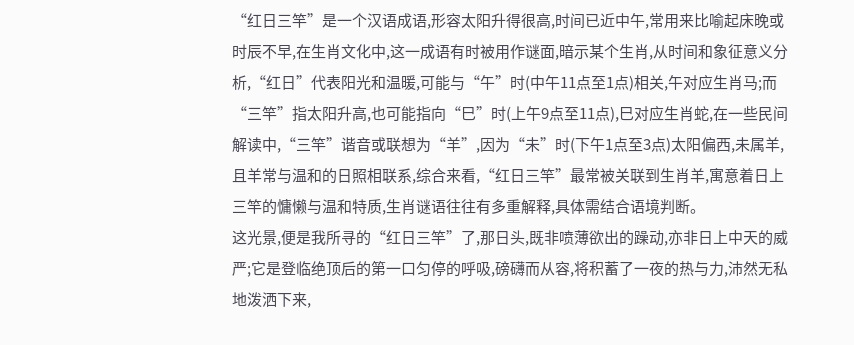“红日三竿”是一个汉语成语,形容太阳升得很高,时间已近中午,常用来比喻起床晚或时辰不早,在生肖文化中,这一成语有时被用作谜面,暗示某个生肖,从时间和象征意义分析,“红日”代表阳光和温暖,可能与“午”时(中午11点至1点)相关,午对应生肖马;而“三竿”指太阳升高,也可能指向“巳”时(上午9点至11点),巳对应生肖蛇,在一些民间解读中,“三竿”谐音或联想为“羊”,因为“未”时(下午1点至3点)太阳偏西,未属羊,且羊常与温和的日照相联系,综合来看,“红日三竿”最常被关联到生肖羊,寓意着日上三竿的慵懒与温和特质,生肖谜语往往有多重解释,具体需结合语境判断。
这光景,便是我所寻的“红日三竿”了,那日头,既非喷薄欲出的躁动,亦非日上中天的威严;它是登临绝顶后的第一口匀停的呼吸,磅礴而从容,将积蓄了一夜的热与力,沛然无私地泼洒下来,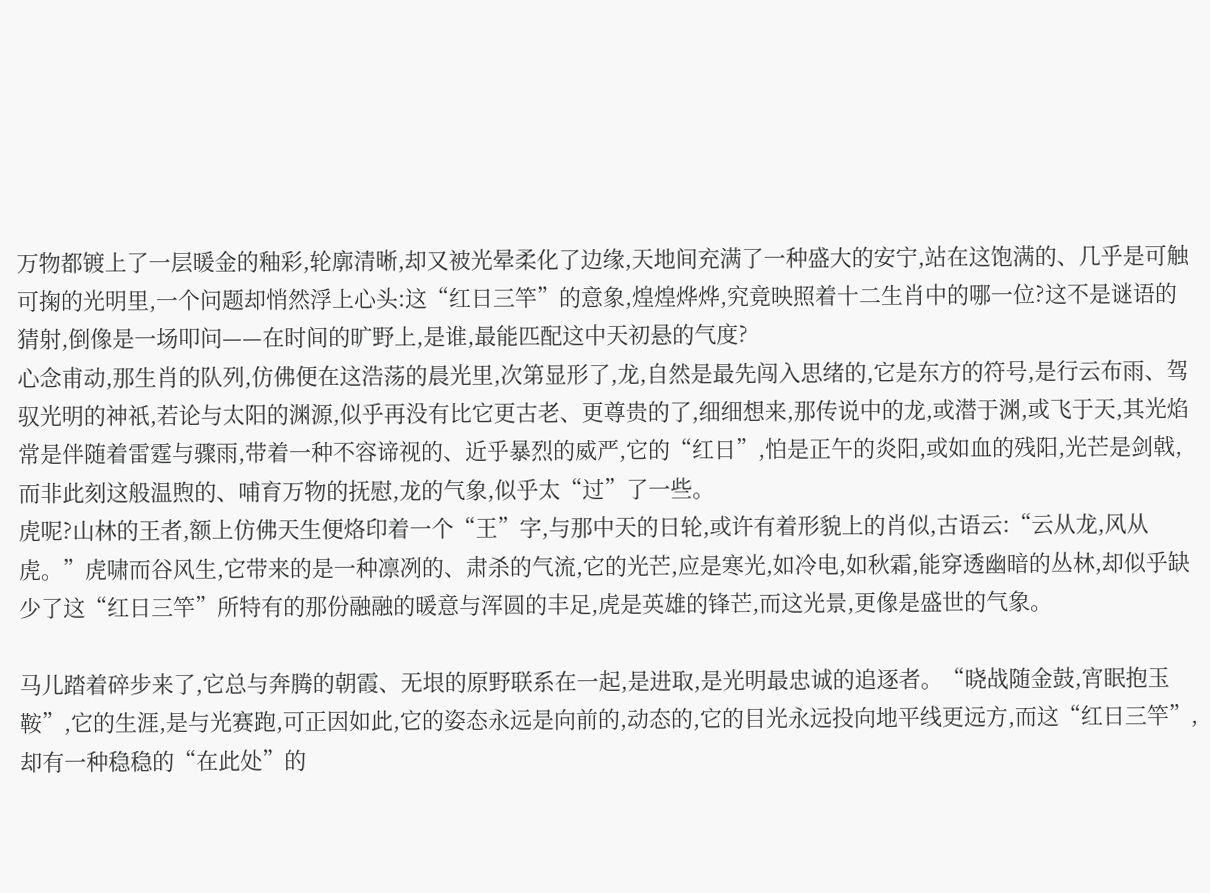万物都镀上了一层暖金的釉彩,轮廓清晰,却又被光晕柔化了边缘,天地间充满了一种盛大的安宁,站在这饱满的、几乎是可触可掬的光明里,一个问题却悄然浮上心头:这“红日三竿”的意象,煌煌烨烨,究竟映照着十二生肖中的哪一位?这不是谜语的猜射,倒像是一场叩问——在时间的旷野上,是谁,最能匹配这中天初悬的气度?
心念甫动,那生肖的队列,仿佛便在这浩荡的晨光里,次第显形了,龙,自然是最先闯入思绪的,它是东方的符号,是行云布雨、驾驭光明的神祇,若论与太阳的渊源,似乎再没有比它更古老、更尊贵的了,细细想来,那传说中的龙,或潜于渊,或飞于天,其光焰常是伴随着雷霆与骤雨,带着一种不容谛视的、近乎暴烈的威严,它的“红日”,怕是正午的炎阳,或如血的残阳,光芒是剑戟,而非此刻这般温煦的、哺育万物的抚慰,龙的气象,似乎太“过”了一些。
虎呢?山林的王者,额上仿佛天生便烙印着一个“王”字,与那中天的日轮,或许有着形貌上的肖似,古语云:“云从龙,风从虎。”虎啸而谷风生,它带来的是一种凛冽的、肃杀的气流,它的光芒,应是寒光,如冷电,如秋霜,能穿透幽暗的丛林,却似乎缺少了这“红日三竿”所特有的那份融融的暖意与浑圆的丰足,虎是英雄的锋芒,而这光景,更像是盛世的气象。

马儿踏着碎步来了,它总与奔腾的朝霞、无垠的原野联系在一起,是进取,是光明最忠诚的追逐者。“晓战随金鼓,宵眠抱玉鞍”,它的生涯,是与光赛跑,可正因如此,它的姿态永远是向前的,动态的,它的目光永远投向地平线更远方,而这“红日三竿”,却有一种稳稳的“在此处”的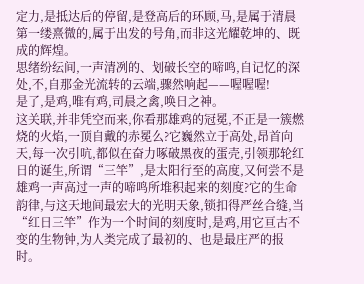定力,是抵达后的停留,是登高后的环顾,马,是属于清晨第一缕熹微的,属于出发的号角,而非这光耀乾坤的、既成的辉煌。
思绪纷纭间,一声清冽的、划破长空的啼鸣,自记忆的深处,不,自那金光流转的云端,骤然响起——喔喔喔!
是了,是鸡,唯有鸡,司晨之禽,唤日之神。
这关联,并非凭空而来,你看那雄鸡的冠冕,不正是一簇燃烧的火焰,一顶自戴的赤冕么?它巍然立于高处,昂首向天,每一次引吭,都似在奋力啄破黑夜的蛋壳,引领那轮红日的诞生,所谓“三竿”,是太阳行至的高度,又何尝不是雄鸡一声高过一声的啼鸣所堆积起来的刻度?它的生命韵律,与这天地间最宏大的光明天象,锁扣得严丝合缝,当“红日三竿”作为一个时间的刻度时,是鸡,用它亘古不变的生物钟,为人类完成了最初的、也是最庄严的报时。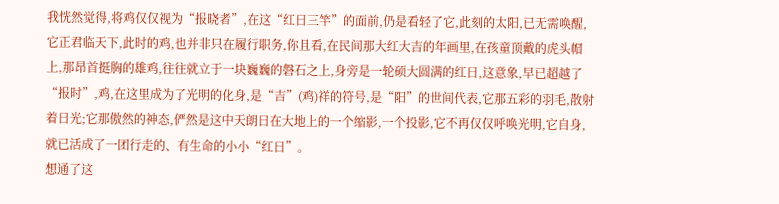我恍然觉得,将鸡仅仅视为“报晓者”,在这“红日三竿”的面前,仍是看轻了它,此刻的太阳,已无需唤醒,它正君临天下,此时的鸡,也并非只在履行职务,你且看,在民间那大红大吉的年画里,在孩童顶戴的虎头帽上,那昂首挺胸的雄鸡,往往就立于一块巍巍的磐石之上,身旁是一轮硕大圆满的红日,这意象,早已超越了“报时”,鸡,在这里成为了光明的化身,是“吉”(鸡)祥的符号,是“阳”的世间代表,它那五彩的羽毛,散射着日光;它那傲然的神态,俨然是这中天朗日在大地上的一个缩影,一个投影,它不再仅仅呼唤光明,它自身,就已活成了一团行走的、有生命的小小“红日”。
想通了这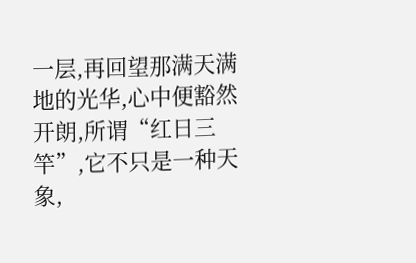一层,再回望那满天满地的光华,心中便豁然开朗,所谓“红日三竿”,它不只是一种天象,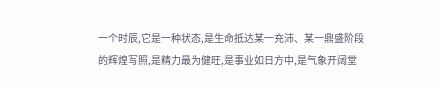一个时辰,它是一种状态,是生命抵达某一充沛、某一鼎盛阶段的辉煌写照,是精力最为健旺,是事业如日方中,是气象开阔堂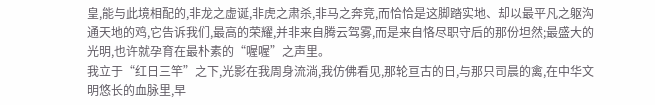皇,能与此境相配的,非龙之虚诞,非虎之肃杀,非马之奔竞,而恰恰是这脚踏实地、却以最平凡之躯沟通天地的鸡,它告诉我们,最高的荣耀,并非来自腾云驾雾,而是来自恪尽职守后的那份坦然;最盛大的光明,也许就孕育在最朴素的“喔喔”之声里。
我立于“红日三竿”之下,光影在我周身流淌,我仿佛看见,那轮亘古的日,与那只司晨的禽,在中华文明悠长的血脉里,早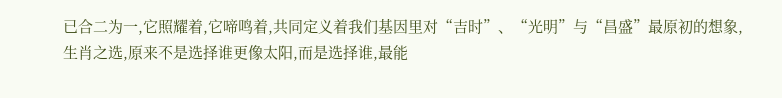已合二为一,它照耀着,它啼鸣着,共同定义着我们基因里对“吉时”、“光明”与“昌盛”最原初的想象,生肖之选,原来不是选择谁更像太阳,而是选择谁,最能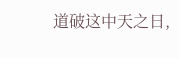道破这中天之日,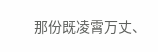那份既凌霄万丈、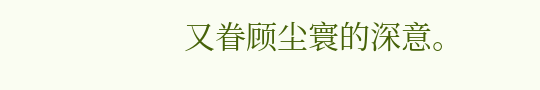又眷顾尘寰的深意。